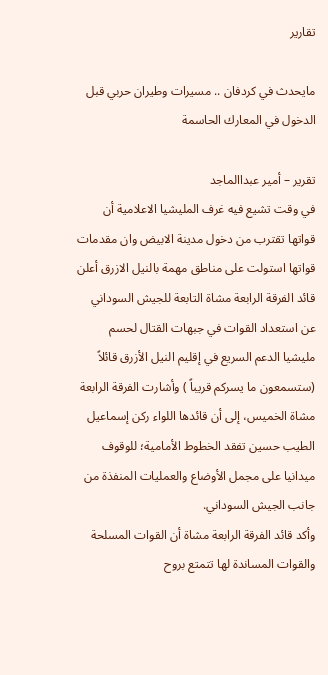تقارير

مايحدث في كردفان .. مسيرات وطيران حربي قبل الدخول في المعارك الحاسمة

تقرير – أمير عبداالماجد
في وقت تشيع فيه غرف المليشيا الاعلامية أن قواتها تقترب من دخول مدينة الابيض وان مقدمات قواتها استولت على مناطق مهمة بالنيل الازرق أعلن قائد الفرقة الرابعة مشاة التابعة للجيش السوداني عن استعداد القوات في جبهات القتال لحسم مليشيا الدعم السريع في إقليم النيل الأزرق قائلاً (ستسمعون ما يسركم قريباً ) وأشارت الفرقة الرابعة مشاة الخميس، إلى أن قائدها اللواء ركن إسماعيل الطيب حسين تفقد الخطوط الأمامية؛ للوقوف ميدانيا على مجمل الأوضاع والعمليات المنفذة من جانب الجيش السوداني.
وأكد قائد الفرقة الرابعة مشاة أن القوات المسلحة والقوات المساندة لها تتمتع بروح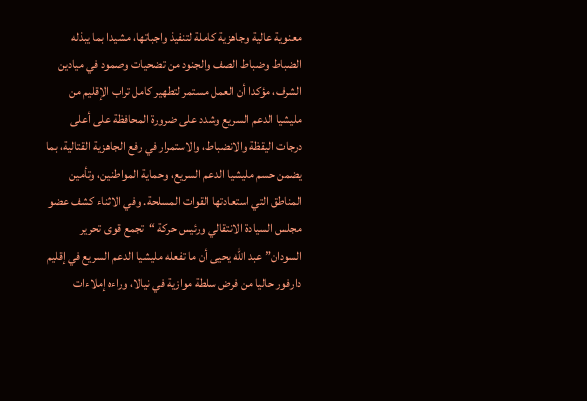معنوية عالية وجاهزية كاملة لتنفيذ واجباتها، مشيدا بما يبذله الضباط وضباط الصف والجنود من تضحيات وصمود في ميادين الشرف، مؤكدا أن العمل مستمر لتطهير كامل تراب الإقليم من مليشيا الدعم السريع وشدد على ضرورة المحافظة على أعلى درجات اليقظة والانضباط، والاستمرار في رفع الجاهزية القتالية، بما يضمن حسم مليشيا الدعم السريع، وحماية المواطنين، وتأمين المناطق التي استعادتها القوات المسلحة. وفي الاثناء كشف عضو مجلس السيادة الانتقالي ورئيس حركة “تجمع قوى تحرير السودان” عبد الله يحيى أن ما تفعله مليشيا الدعم السريع في إقليم دارفور حاليا من فرض سلطة موازية في نيالا، وراءه إملاءات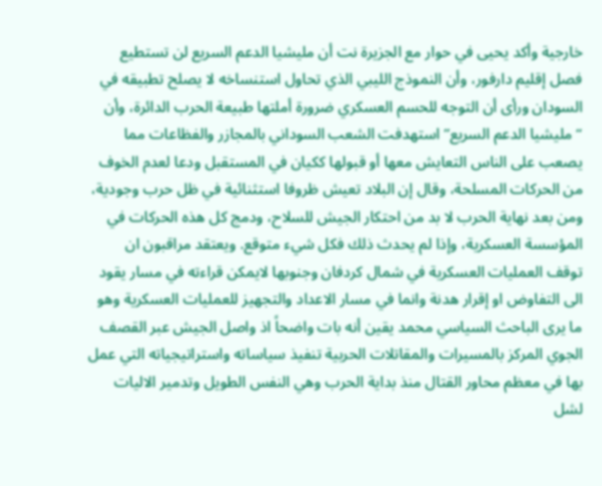خارجية وأكد يحيى في حوار مع الجزيرة نت أن مليشيا الدعم السريع لن تستطيع فصل إقليم دارفور، وأن النموذج الليبي الذي تحاول استنساخه لا يصلح تطبيقه في السودان ورأى أن التوجه للحسم العسكري ضرورة أملتها طبيعة الحرب الدائرة، وأن “مليشيا الدعم السريع” استهدفت الشعب السوداني بالمجازر والفظاعات مما يصعب على الناس التعايش معها أو قبولها ككيان في المستقبل ودعا لعدم الخوف من الحركات المسلحة، وقال إن البلاد تعيش ظروفا استثنائية في ظل حرب وجودية، ومن بعد نهاية الحرب لا بد من احتكار الجيش للسلاح، ودمج كل هذه الحركات في المؤسسة العسكرية، وإذا لم يحدث ذلك فكل شيء متوقع. ويعتقد مراقبون ان توقف العمليات العسكرية في شمال كردفان وجنوبها لايمكن قراءته في مسار يقود الى التفاوض او إقرار هدنة وانما في مسار الاعداد والتجهيز للعمليات العسكرية وهو ما يرى الباحث السياسي محمد يقين أنه بات واضحاً اذ واصل الجيش عبر القصف الجوي المركز بالمسيرات والمقاتلات الحربية تنفيذ سياساته واستراتيجياته التي عمل بها في معظم محاور القتال منذ بداية الحرب وهي النفس الطويل وتدمير الاليات لشل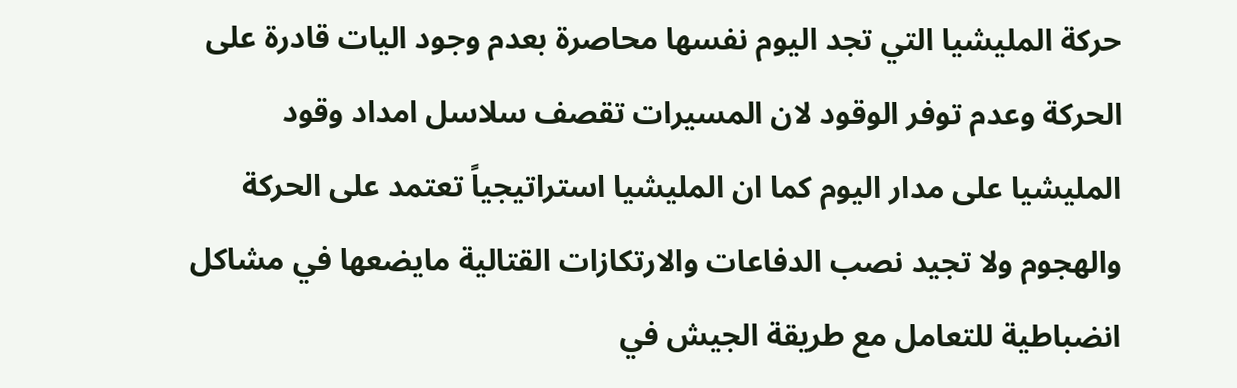حركة المليشيا التي تجد اليوم نفسها محاصرة بعدم وجود اليات قادرة على الحركة وعدم توفر الوقود لان المسيرات تقصف سلاسل امداد وقود المليشيا على مدار اليوم كما ان المليشيا استراتيجياً تعتمد على الحركة والهجوم ولا تجيد نصب الدفاعات والارتكازات القتالية مايضعها في مشاكل انضباطية للتعامل مع طريقة الجيش في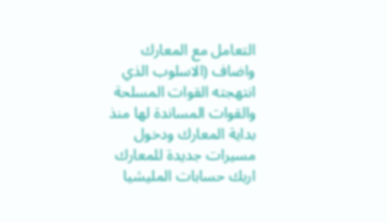التعامل مع المعارك واضاف (الاسلوب الذي انتهجته القوات المسلحة والقوات المساندة لها منذ بداية المعارك ودخول مسيرات جديدة للمعارك اربك حسابات المليشيا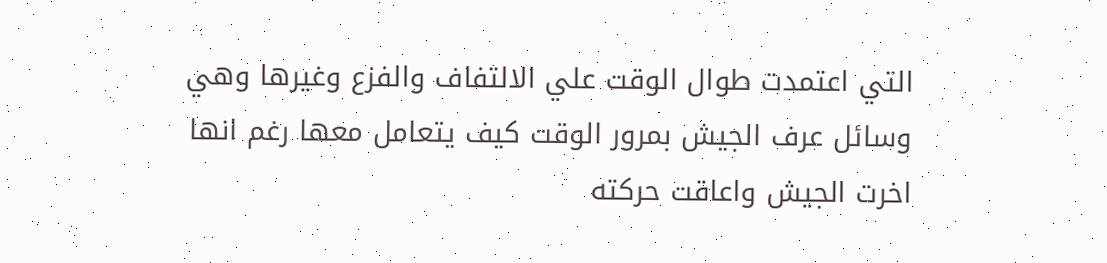التي اعتمدت طوال الوقت علي الالتفاف والفزع وغيرها وهي وسائل عرف الجيش بمرور الوقت كيف يتعامل معها رغم انها اخرت الجيش واعاقت حركته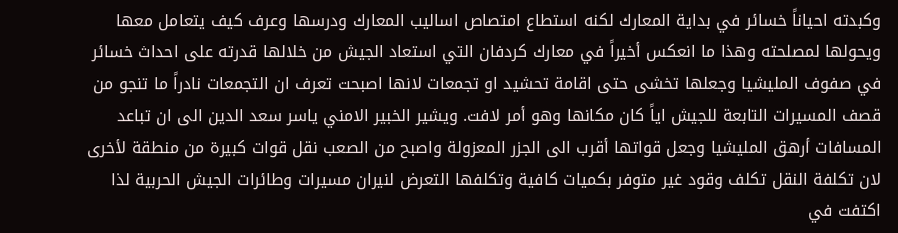وكبدته احياناً خسائر في بداية المعارك لكنه استطاع امتصاص اساليب المعارك ودرسها وعرف كيف يتعامل معها ويحولها لمصلحته وهذا ما انعكس أخيراً في معارك كردفان التي استعاد الجيش من خلالها قدرته على احداث خسائر في صفوف المليشيا وجعلها تخشى حتى اقامة تحشيد او تجمعات لانها اصبحت تعرف ان التجمعات نادراً ما تنجو من قصف المسيرات التابعة للجيش اياً كان مكانها وهو أمر لافت. ويشير الخبير الامني ياسر سعد الدين الى ان تباعد المسافات أرهق المليشيا وجعل قواتها أقرب الى الجزر المعزولة واصبح من الصعب نقل قوات كبيرة من منطقة لأخرى لان تكلفة النقل تكلف وقود غير متوفر بكميات كافية وتكلفها التعرض لنيران مسيرات وطائرات الجيش الحربية لذا اكتفت في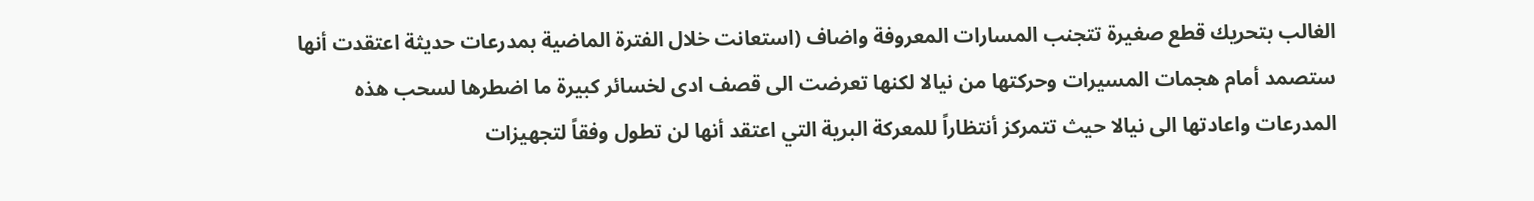الغالب بتحريك قطع صغيرة تتجنب المسارات المعروفة واضاف (استعانت خلال الفترة الماضية بمدرعات حديثة اعتقدت أنها ستصمد أمام هجمات المسيرات وحركتها من نيالا لكنها تعرضت الى قصف ادى لخسائر كبيرة ما اضطرها لسحب هذه المدرعات واعادتها الى نيالا حيث تتمركز أنتظاراً للمعركة البرية التي اعتقد أنها لن تطول وفقاً لتجهيزات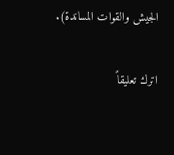الجيش والقوات المساندة).

اترك تعليقاً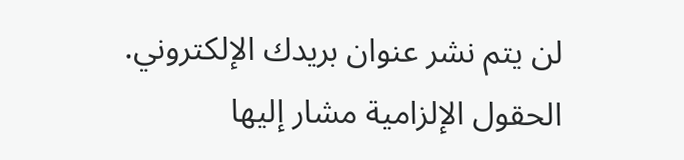لن يتم نشر عنوان بريدك الإلكتروني. الحقول الإلزامية مشار إليها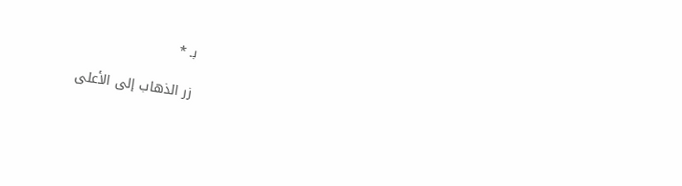بـ *

زر الذهاب إلى الأعلى